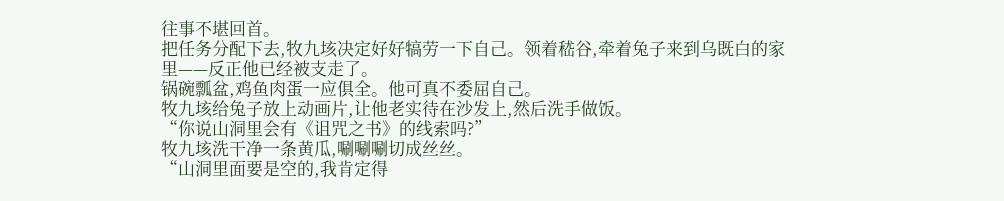往事不堪回首。
把任务分配下去,牧九垓决定好好犒劳一下自己。领着嵇谷,牵着兔子来到乌既白的家里——反正他已经被支走了。
锅碗瓢盆,鸡鱼肉蛋一应俱全。他可真不委屈自己。
牧九垓给兔子放上动画片,让他老实待在沙发上,然后洗手做饭。
“你说山洞里会有《诅咒之书》的线索吗?”
牧九垓洗干净一条黄瓜,唰唰唰切成丝丝。
“山洞里面要是空的,我肯定得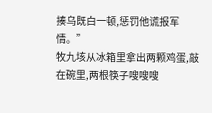揍乌既白一顿,惩罚他谎报军情。”
牧九垓从冰箱里拿出两颗鸡蛋,敲在碗里,两根筷子嗖嗖嗖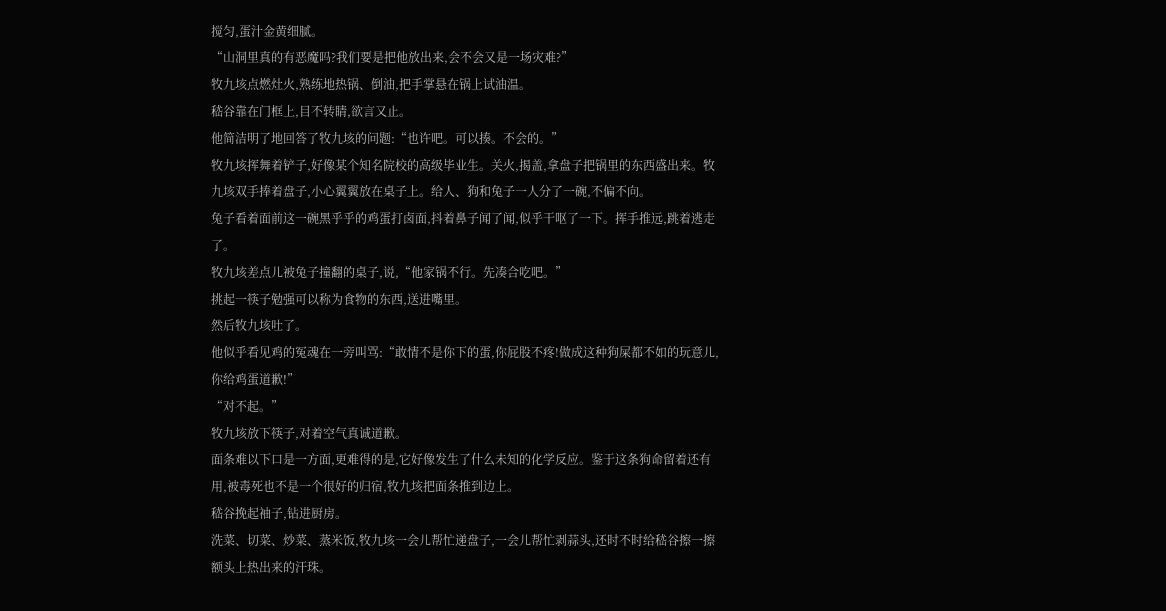搅匀,蛋汁金黄细腻。
“山洞里真的有恶魔吗?我们要是把他放出来,会不会又是一场灾难?”
牧九垓点燃灶火,熟练地热锅、倒油,把手掌悬在锅上试油温。
嵇谷靠在门框上,目不转睛,欲言又止。
他简洁明了地回答了牧九垓的问题:“也许吧。可以揍。不会的。”
牧九垓挥舞着铲子,好像某个知名院校的高级毕业生。关火,揭盖,拿盘子把锅里的东西盛出来。牧九垓双手捧着盘子,小心翼翼放在桌子上。给人、狗和兔子一人分了一碗,不偏不向。
兔子看着面前这一碗黑乎乎的鸡蛋打卤面,抖着鼻子闻了闻,似乎干呕了一下。挥手推远,跳着逃走了。
牧九垓差点儿被兔子撞翻的桌子,说,“他家锅不行。先凑合吃吧。”
挑起一筷子勉强可以称为食物的东西,送进嘴里。
然后牧九垓吐了。
他似乎看见鸡的冤魂在一旁叫骂:“敢情不是你下的蛋,你屁股不疼!做成这种狗屎都不如的玩意儿,你给鸡蛋道歉!”
“对不起。”
牧九垓放下筷子,对着空气真诚道歉。
面条难以下口是一方面,更难得的是,它好像发生了什么未知的化学反应。鉴于这条狗命留着还有用,被毒死也不是一个很好的归宿,牧九垓把面条推到边上。
嵇谷挽起袖子,钻进厨房。
洗菜、切菜、炒菜、蒸米饭,牧九垓一会儿帮忙递盘子,一会儿帮忙剥蒜头,还时不时给嵇谷擦一擦额头上热出来的汗珠。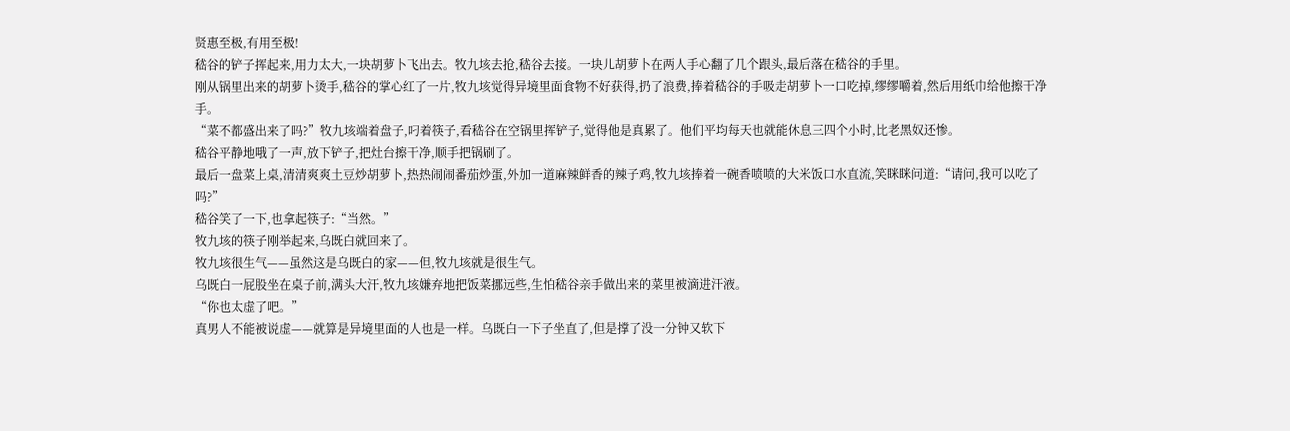贤惠至极,有用至极!
嵇谷的铲子挥起来,用力太大,一块胡萝卜飞出去。牧九垓去抢,嵇谷去接。一块儿胡萝卜在两人手心翻了几个跟头,最后落在嵇谷的手里。
刚从锅里出来的胡萝卜烫手,嵇谷的掌心红了一片,牧九垓觉得异境里面食物不好获得,扔了浪费,捧着嵇谷的手吸走胡萝卜一口吃掉,缪缪嚼着,然后用纸巾给他擦干净手。
“菜不都盛出来了吗?”牧九垓端着盘子,叼着筷子,看嵇谷在空锅里挥铲子,觉得他是真累了。他们平均每天也就能休息三四个小时,比老黑奴还惨。
嵇谷平静地哦了一声,放下铲子,把灶台擦干净,顺手把锅刷了。
最后一盘菜上桌,清清爽爽土豆炒胡萝卜,热热闹闹番茄炒蛋,外加一道麻辣鲜香的辣子鸡,牧九垓捧着一碗香喷喷的大米饭口水直流,笑眯眯问道:“请问,我可以吃了吗?”
嵇谷笑了一下,也拿起筷子:“当然。”
牧九垓的筷子刚举起来,乌既白就回来了。
牧九垓很生气——虽然这是乌既白的家——但,牧九垓就是很生气。
乌既白一屁股坐在桌子前,满头大汗,牧九垓嫌弃地把饭菜挪远些,生怕嵇谷亲手做出来的菜里被滴进汗液。
“你也太虚了吧。”
真男人不能被说虚——就算是异境里面的人也是一样。乌既白一下子坐直了,但是撑了没一分钟又软下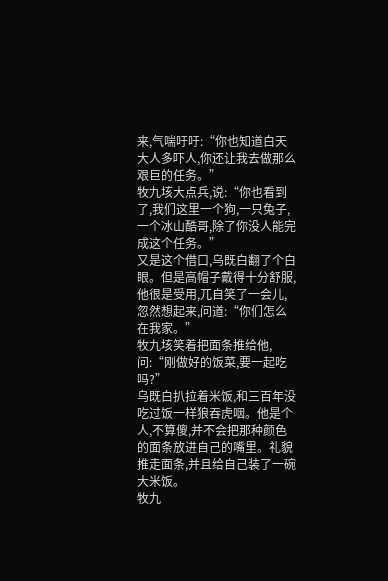来,气喘吁吁:“你也知道白天大人多吓人,你还让我去做那么艰巨的任务。”
牧九垓大点兵,说:“你也看到了,我们这里一个狗,一只兔子,一个冰山酷哥,除了你没人能完成这个任务。”
又是这个借口,乌既白翻了个白眼。但是高帽子戴得十分舒服,他很是受用,兀自笑了一会儿,忽然想起来,问道:“你们怎么在我家。”
牧九垓笑着把面条推给他,问:“刚做好的饭菜,要一起吃吗?”
乌既白扒拉着米饭,和三百年没吃过饭一样狼吞虎咽。他是个人,不算傻,并不会把那种颜色的面条放进自己的嘴里。礼貌推走面条,并且给自己装了一碗大米饭。
牧九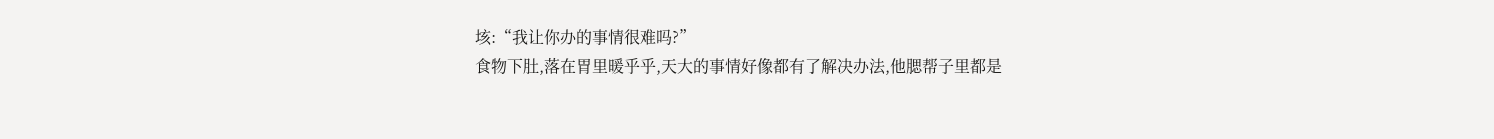垓:“我让你办的事情很难吗?”
食物下肚,落在胃里暖乎乎,天大的事情好像都有了解决办法,他腮帮子里都是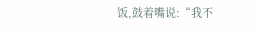饭,鼓着嘴说:“我不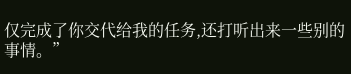仅完成了你交代给我的任务,还打听出来一些别的事情。”